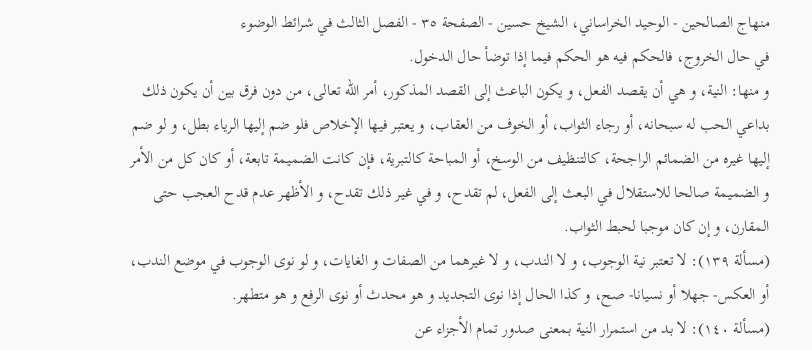منهاج الصالحين - الوحيد الخراساني، الشيخ حسين - الصفحة ٣٥ - الفصل الثالث في شرائط الوضوء
في حال الخروج، فالحكم فيه هو الحكم فيما إذا توضأ حال الدخول.
و منها: النية، و هي أن يقصد الفعل، و يكون الباعث إلى القصد المذكور، أمر اللّه تعالى، من دون فرق بين أن يكون ذلك بداعي الحب له سبحانه، أو رجاء الثواب، أو الخوف من العقاب، و يعتبر فيها الإخلاص فلو ضم إليها الرياء بطل، و لو ضم إليها غيره من الضمائم الراجحة، كالتنظيف من الوسخ، أو المباحة كالتبرية، فإن كانت الضميمة تابعة، أو كان كل من الأمر و الضميمة صالحا للاستقلال في البعث إلى الفعل، لم تقدح، و في غير ذلك تقدح، و الأظهر عدم قدح العجب حتى المقارن، و إن كان موجبا لحبط الثواب.
(مسألة ١٣٩): لا تعتبر نية الوجوب، و لا الندب، و لا غيرهما من الصفات و الغايات، و لو نوى الوجوب في موضع الندب، أو العكس- جهلا أو نسيانا- صح، و كذا الحال إذا نوى التجديد و هو محدث أو نوى الرفع و هو متطهر.
(مسألة ١٤٠): لا بد من استمرار النية بمعنى صدور تمام الأجزاء عن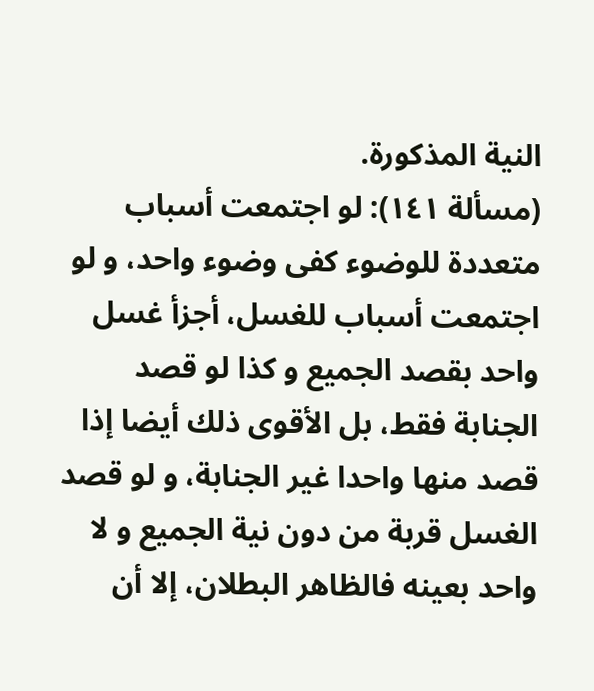النية المذكورة.
(مسألة ١٤١): لو اجتمعت أسباب متعددة للوضوء كفى وضوء واحد، و لو اجتمعت أسباب للغسل، أجزأ غسل واحد بقصد الجميع و كذا لو قصد الجنابة فقط، بل الأقوى ذلك أيضا إذا قصد منها واحدا غير الجنابة، و لو قصد الغسل قربة من دون نية الجميع و لا واحد بعينه فالظاهر البطلان، إلا أن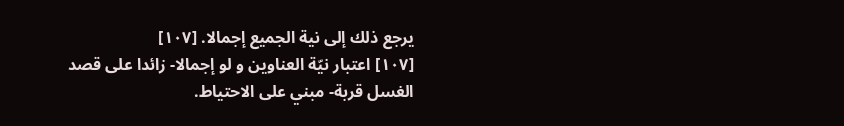يرجع ذلك إلى نية الجميع إجمالا. [١٠٧]
[١٠٧] اعتبار نيّة العناوين و لو إجمالا- زائدا على قصد الغسل قربة- مبني على الاحتياط.